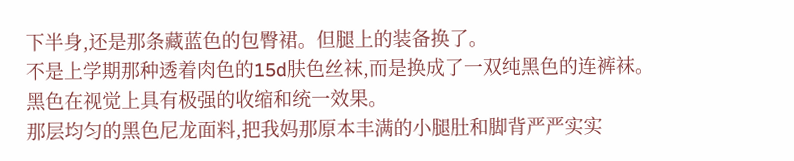下半身,还是那条藏蓝色的包臀裙。但腿上的装备换了。
不是上学期那种透着肉色的15d肤色丝袜,而是换成了一双纯黑色的连裤袜。
黑色在视觉上具有极强的收缩和统一效果。
那层均匀的黑色尼龙面料,把我妈那原本丰满的小腿肚和脚背严严实实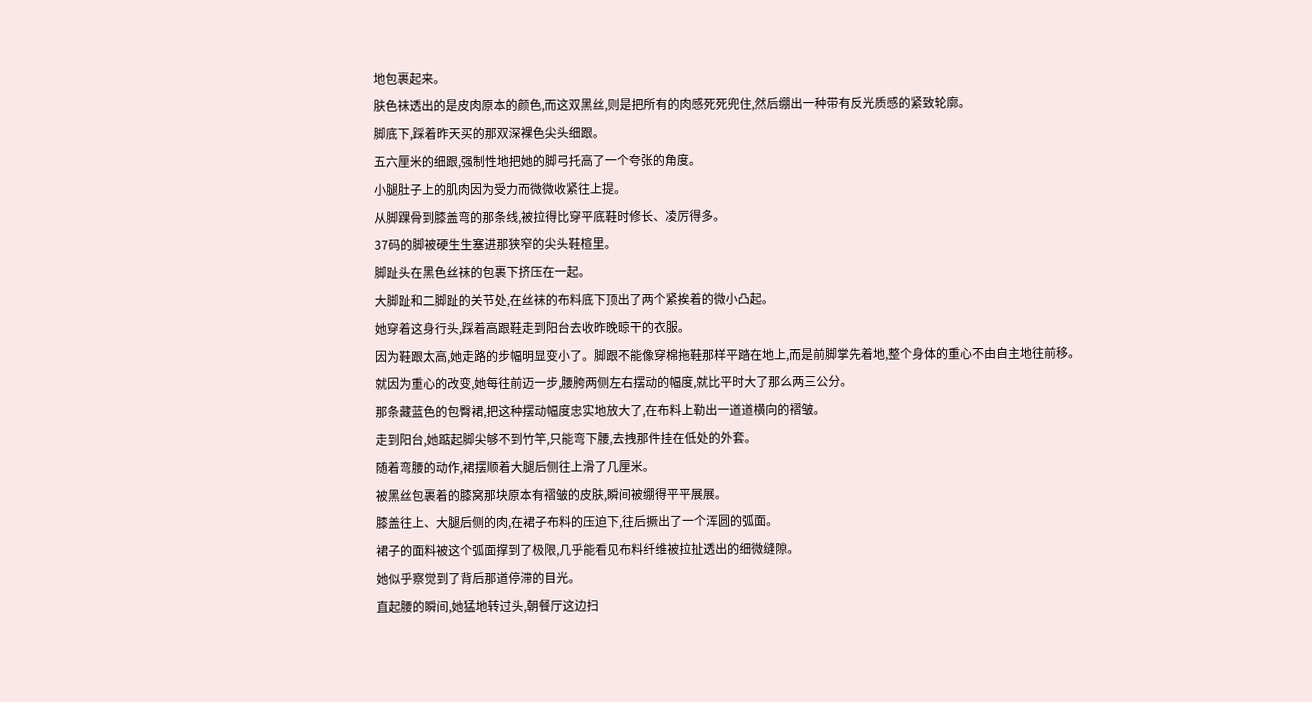地包裹起来。
肤色袜透出的是皮肉原本的颜色,而这双黑丝,则是把所有的肉感死死兜住,然后绷出一种带有反光质感的紧致轮廓。
脚底下,踩着昨天买的那双深裸色尖头细跟。
五六厘米的细跟,强制性地把她的脚弓托高了一个夸张的角度。
小腿肚子上的肌肉因为受力而微微收紧往上提。
从脚踝骨到膝盖弯的那条线,被拉得比穿平底鞋时修长、凌厉得多。
37码的脚被硬生生塞进那狭窄的尖头鞋楦里。
脚趾头在黑色丝袜的包裹下挤压在一起。
大脚趾和二脚趾的关节处,在丝袜的布料底下顶出了两个紧挨着的微小凸起。
她穿着这身行头,踩着高跟鞋走到阳台去收昨晚晾干的衣服。
因为鞋跟太高,她走路的步幅明显变小了。脚跟不能像穿棉拖鞋那样平踏在地上,而是前脚掌先着地,整个身体的重心不由自主地往前移。
就因为重心的改变,她每往前迈一步,腰胯两侧左右摆动的幅度,就比平时大了那么两三公分。
那条藏蓝色的包臀裙,把这种摆动幅度忠实地放大了,在布料上勒出一道道横向的褶皱。
走到阳台,她踮起脚尖够不到竹竿,只能弯下腰,去拽那件挂在低处的外套。
随着弯腰的动作,裙摆顺着大腿后侧往上滑了几厘米。
被黑丝包裹着的膝窝那块原本有褶皱的皮肤,瞬间被绷得平平展展。
膝盖往上、大腿后侧的肉,在裙子布料的压迫下,往后撅出了一个浑圆的弧面。
裙子的面料被这个弧面撑到了极限,几乎能看见布料纤维被拉扯透出的细微缝隙。
她似乎察觉到了背后那道停滞的目光。
直起腰的瞬间,她猛地转过头,朝餐厅这边扫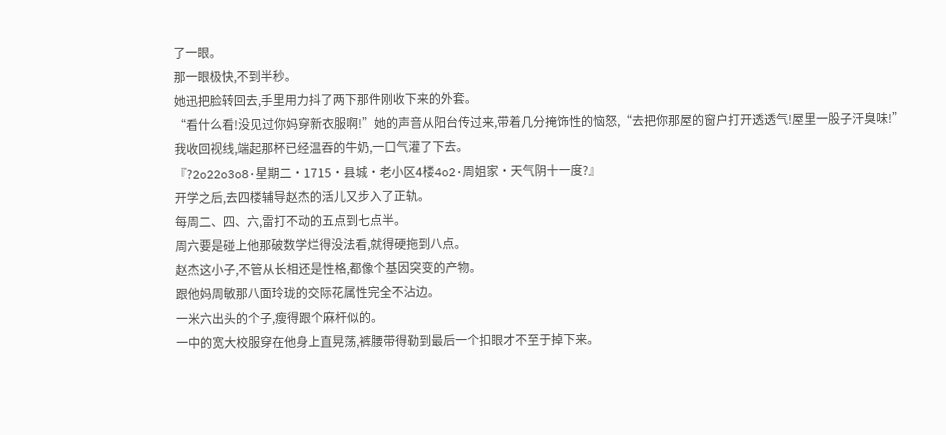了一眼。
那一眼极快,不到半秒。
她迅把脸转回去,手里用力抖了两下那件刚收下来的外套。
“看什么看!没见过你妈穿新衣服啊!”她的声音从阳台传过来,带着几分掩饰性的恼怒,“去把你那屋的窗户打开透透气!屋里一股子汗臭味!”
我收回视线,端起那杯已经温吞的牛奶,一口气灌了下去。
『?2o22o3o8·星期二·1715·县城·老小区4楼4o2·周姐家·天气阴十一度?』
开学之后,去四楼辅导赵杰的活儿又步入了正轨。
每周二、四、六,雷打不动的五点到七点半。
周六要是碰上他那破数学烂得没法看,就得硬拖到八点。
赵杰这小子,不管从长相还是性格,都像个基因突变的产物。
跟他妈周敏那八面玲珑的交际花属性完全不沾边。
一米六出头的个子,瘦得跟个麻杆似的。
一中的宽大校服穿在他身上直晃荡,裤腰带得勒到最后一个扣眼才不至于掉下来。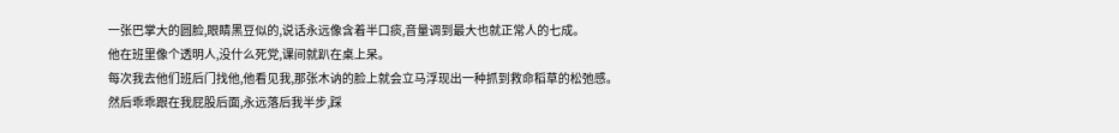一张巴掌大的圆脸,眼睛黑豆似的,说话永远像含着半口痰,音量调到最大也就正常人的七成。
他在班里像个透明人,没什么死党,课间就趴在桌上呆。
每次我去他们班后门找他,他看见我,那张木讷的脸上就会立马浮现出一种抓到救命稻草的松弛感。
然后乖乖跟在我屁股后面,永远落后我半步,踩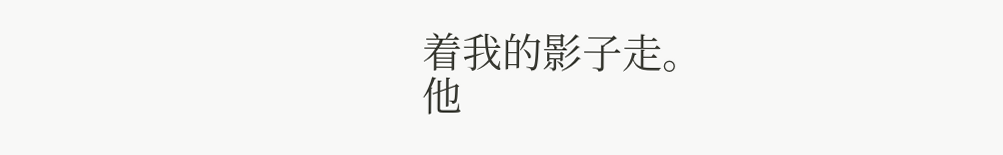着我的影子走。
他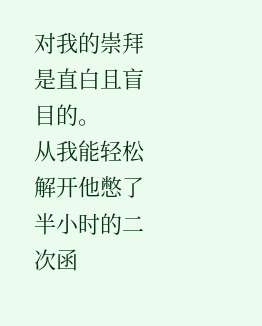对我的崇拜是直白且盲目的。
从我能轻松解开他憋了半小时的二次函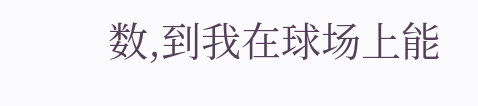数,到我在球场上能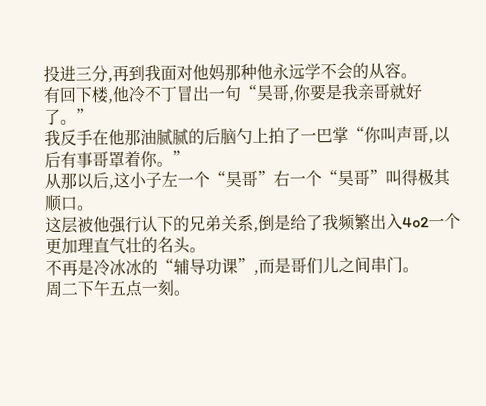投进三分,再到我面对他妈那种他永远学不会的从容。
有回下楼,他冷不丁冒出一句“昊哥,你要是我亲哥就好了。”
我反手在他那油腻腻的后脑勺上拍了一巴掌“你叫声哥,以后有事哥罩着你。”
从那以后,这小子左一个“昊哥”右一个“昊哥”叫得极其顺口。
这层被他强行认下的兄弟关系,倒是给了我频繁出入4o2一个更加理直气壮的名头。
不再是冷冰冰的“辅导功课”,而是哥们儿之间串门。
周二下午五点一刻。